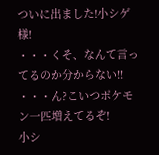ついに出ました!小シゲ様!
・・・くそ、なんて言ってるのか分からない!!
・・・ん?こいつポケモン一匹増えてるぞ!
小シ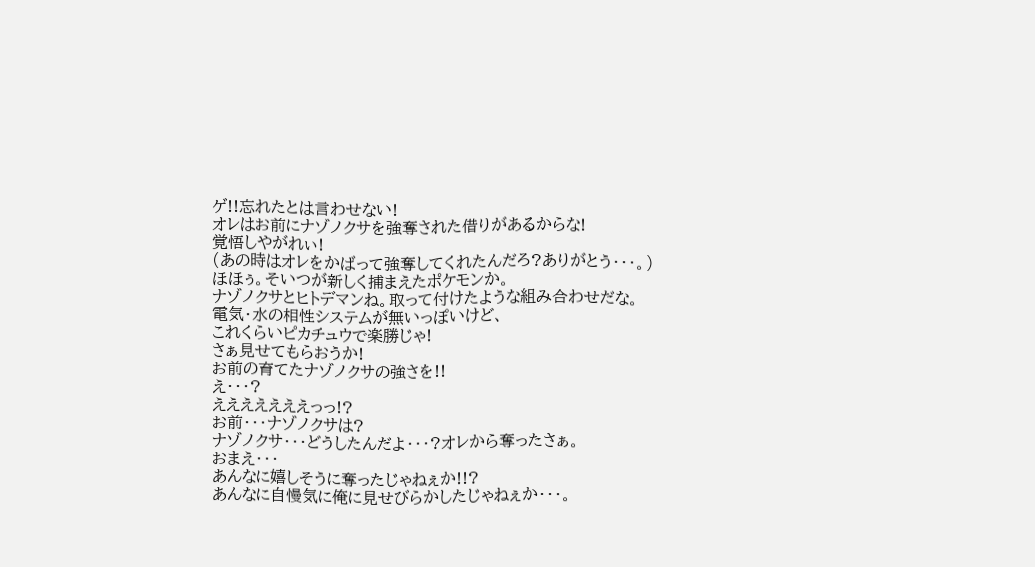ゲ!!忘れたとは言わせない!
オレはお前にナゾノクサを強奪された借りがあるからな!
覚悟しやがれぃ!
(あの時はオレをかばって強奪してくれたんだろ?ありがとう・・・。)
ほほぅ。そいつが新しく捕まえたポケモンか。
ナゾノクサとヒトデマンね。取って付けたような組み合わせだな。
電気・水の相性システムが無いっぽいけど、
これくらいピカチュウで楽勝じゃ!
さぁ見せてもらおうか!
お前の育てたナゾノクサの強さを!!
え・・・?
えええええええっっ!?
お前・・・ナゾノクサは?
ナゾノクサ・・・どうしたんだよ・・・?オレから奪ったさぁ。
おまえ・・・
あんなに嬉しそうに奪ったじゃねぇか!!?
あんなに自慢気に俺に見せびらかしたじゃねぇか・・・。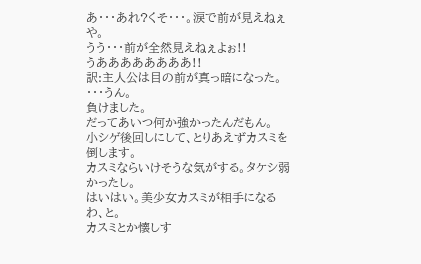あ・・・あれ?くそ・・・。涙で前が見えねぇや。
うう・・・前が全然見えねぇよぉ!!
うああああああああ!!
訳:主人公は目の前が真っ暗になった。
・・・うん。
負けました。
だってあいつ何か強かったんだもん。
小シゲ後回しにして、とりあえずカスミを倒します。
カスミならいけそうな気がする。タケシ弱かったし。
はいはい。美少女カスミが相手になるわ、と。
カスミとか懐しす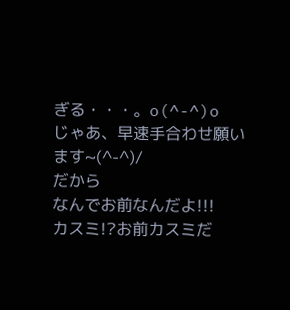ぎる・・・。o(^-^)o
じゃあ、早速手合わせ願います~(^-^)/
だから
なんでお前なんだよ!!!
カスミ!?お前カスミだ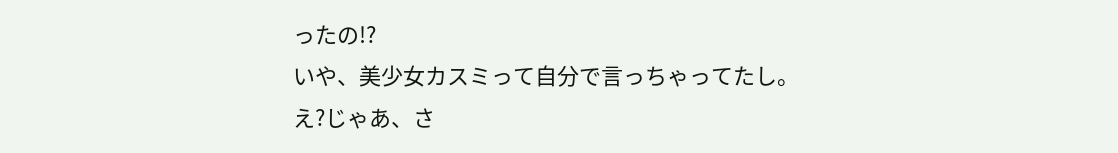ったの!?
いや、美少女カスミって自分で言っちゃってたし。
え?じゃあ、さ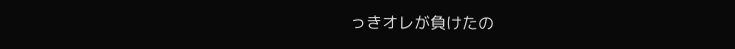っきオレが負けたの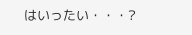はいったい・・・?